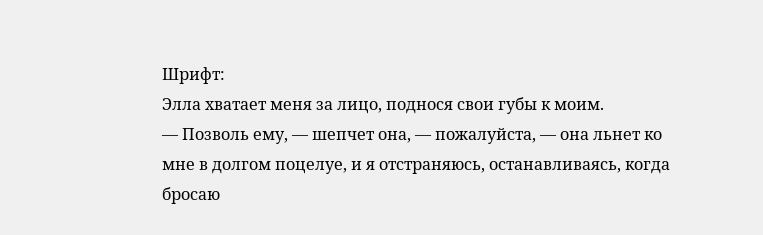Шрифт:
Элла хватает меня за лицо, поднося свои губы к моим.
— Позволь ему, — шепчет она, — пожалуйста, — она льнет ко мне в долгом поцелуе, и я отстраняюсь, останавливаясь, когда бросаю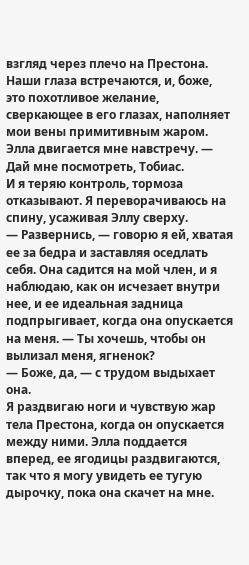взгляд через плечо на Престона. Наши глаза встречаются, и, боже, это похотливое желание, сверкающее в его глазах, наполняет мои вены примитивным жаром. Элла двигается мне навстречу. — Дай мне посмотреть, Тобиас.
И я теряю контроль, тормоза отказывают. Я переворачиваюсь на спину, усаживая Эллу сверху.
— Развернись, — говорю я ей, хватая ее за бедра и заставляя оседлать себя. Она садится на мой член, и я наблюдаю, как он исчезает внутри нее, и ее идеальная задница подпрыгивает, когда она опускается на меня. — Ты хочешь, чтобы он вылизал меня, ягненок?
— Боже, да, — с трудом выдыхает она.
Я раздвигаю ноги и чувствую жар тела Престона, когда он опускается между ними. Элла поддается вперед, ее ягодицы раздвигаются, так что я могу увидеть ее тугую дырочку, пока она скачет на мне.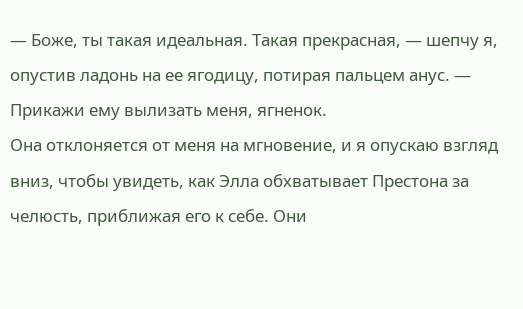— Боже, ты такая идеальная. Такая прекрасная, — шепчу я, опустив ладонь на ее ягодицу, потирая пальцем анус. — Прикажи ему вылизать меня, ягненок.
Она отклоняется от меня на мгновение, и я опускаю взгляд вниз, чтобы увидеть, как Элла обхватывает Престона за челюсть, приближая его к себе. Они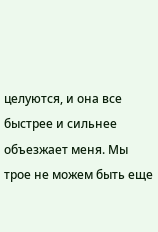целуются, и она все быстрее и сильнее объезжает меня. Мы трое не можем быть еще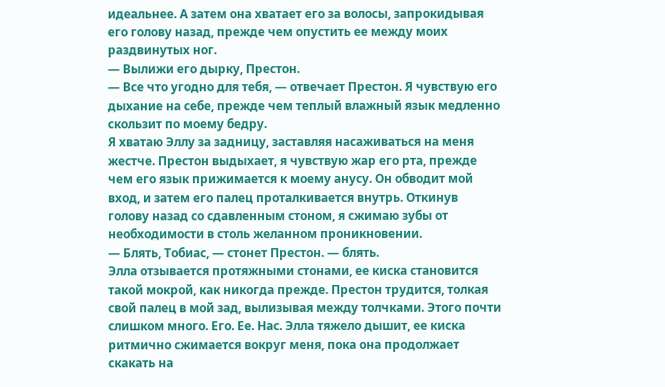идеальнее. А затем она хватает его за волосы, запрокидывая его голову назад, прежде чем опустить ее между моих раздвинутых ног.
— Вылижи его дырку, Престон.
— Все что угодно для тебя, — отвечает Престон. Я чувствую его дыхание на себе, прежде чем теплый влажный язык медленно скользит по моему бедру.
Я хватаю Эллу за задницу, заставляя насаживаться на меня жестче. Престон выдыхает, я чувствую жар его рта, прежде чем его язык прижимается к моему анусу. Он обводит мой вход, и затем его палец проталкивается внутрь. Откинув голову назад со сдавленным стоном, я сжимаю зубы от необходимости в столь желанном проникновении.
— Блять, Тобиас, — стонет Престон. — блять.
Элла отзывается протяжными стонами, ее киска становится такой мокрой, как никогда прежде. Престон трудится, толкая свой палец в мой зад, вылизывая между толчками. Этого почти слишком много. Его. Ее. Нас. Элла тяжело дышит, ее киска ритмично сжимается вокруг меня, пока она продолжает скакать на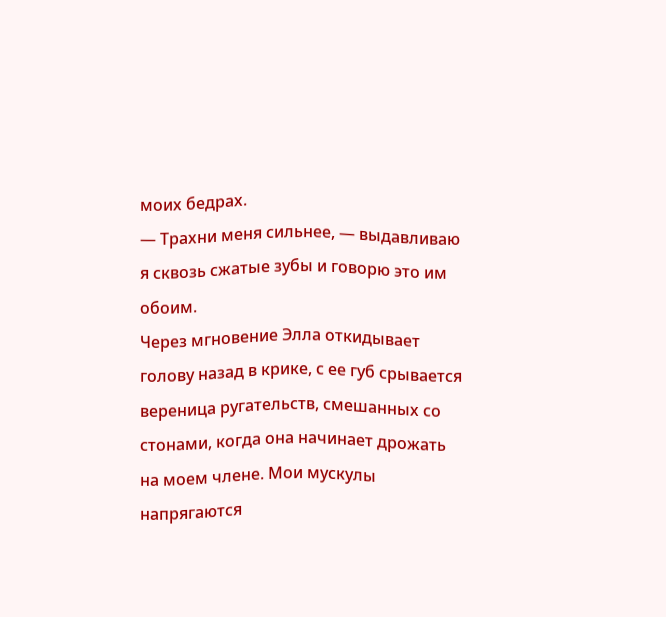моих бедрах.
— Трахни меня сильнее, — выдавливаю я сквозь сжатые зубы и говорю это им обоим.
Через мгновение Элла откидывает голову назад в крике, с ее губ срывается вереница ругательств, смешанных со стонами, когда она начинает дрожать на моем члене. Мои мускулы напрягаются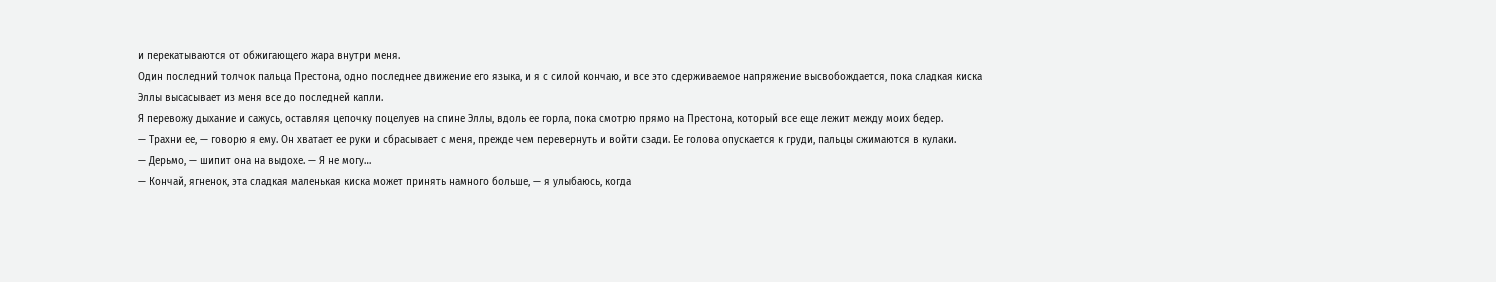и перекатываются от обжигающего жара внутри меня.
Один последний толчок пальца Престона, одно последнее движение его языка, и я с силой кончаю, и все это сдерживаемое напряжение высвобождается, пока сладкая киска Эллы высасывает из меня все до последней капли.
Я перевожу дыхание и сажусь, оставляя цепочку поцелуев на спине Эллы, вдоль ее горла, пока смотрю прямо на Престона, который все еще лежит между моих бедер.
— Трахни ее, — говорю я ему. Он хватает ее руки и сбрасывает с меня, прежде чем перевернуть и войти сзади. Ее голова опускается к груди, пальцы сжимаются в кулаки.
— Дерьмо, — шипит она на выдохе. — Я не могу…
— Кончай, ягненок, эта сладкая маленькая киска может принять намного больше, — я улыбаюсь, когда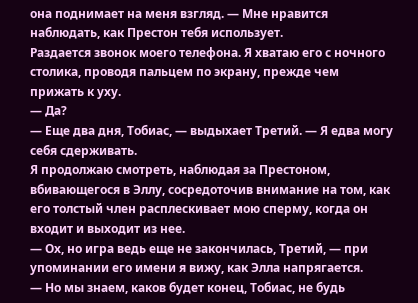она поднимает на меня взгляд. — Мне нравится наблюдать, как Престон тебя использует.
Раздается звонок моего телефона. Я хватаю его с ночного столика, проводя пальцем по экрану, прежде чем прижать к уху.
— Да?
— Еще два дня, Тобиас, — выдыхает Третий. — Я едва могу себя сдерживать.
Я продолжаю смотреть, наблюдая за Престоном, вбивающегося в Эллу, сосредоточив внимание на том, как его толстый член расплескивает мою сперму, когда он входит и выходит из нее.
— Ох, но игра ведь еще не закончилась, Третий, — при упоминании его имени я вижу, как Элла напрягается.
— Но мы знаем, каков будет конец, Тобиас, не будь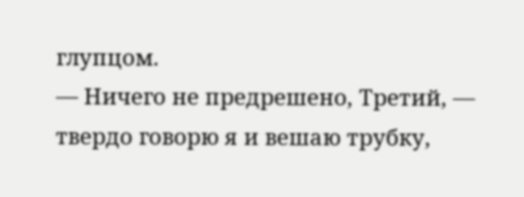глупцом.
— Ничего не предрешено, Третий, — твердо говорю я и вешаю трубку,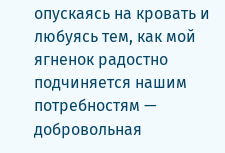опускаясь на кровать и любуясь тем, как мой ягненок радостно подчиняется нашим потребностям — добровольная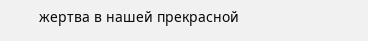жертва в нашей прекрасной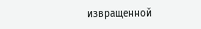извращенной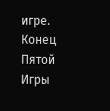игре.
Конец Пятой Игры